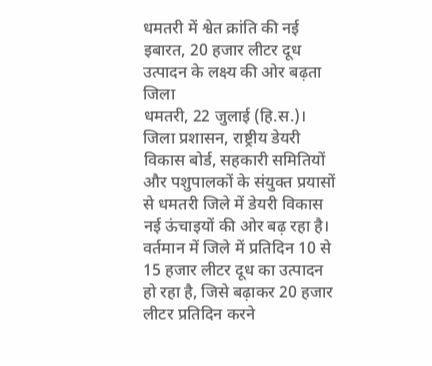धमतरी में श्वेत क्रांति की नई इबारत, 20 हजार लीटर दूध उत्पादन के लक्ष्य की ओर बढ़ता जिला
धमतरी, 22 जुलाई (हि.स.)। जिला प्रशासन, राष्ट्रीय डेयरी विकास बोर्ड, सहकारी समितियों और पशुपालकों के संयुक्त प्रयासों से धमतरी जिले में डेयरी विकास नई ऊंचाइयों की ओर बढ़ रहा है।
वर्तमान में जिले में प्रतिदिन 10 से 15 हजार लीटर दूध का उत्पादन हो रहा है, जिसे बढ़ाकर 20 हजार लीटर प्रतिदिन करने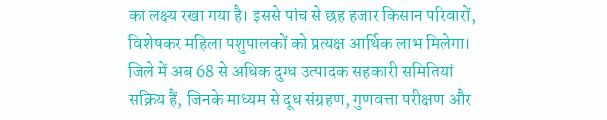का लक्ष्य रखा गया है। इससे पांच से छह हजार किसान परिवारों, विशेषकर महिला पशुपालकों को प्रत्यक्ष आर्थिक लाभ मिलेगा। जिले में अब 68 से अधिक दुग्ध उत्पादक सहकारी समितियां सक्रिय हैं, जिनके माध्यम से दूध संग्रहण, गुणवत्ता परीक्षण और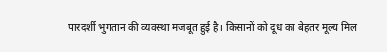पारदर्शी भुगतान की व्यवस्था मजबूत हुई है। किसानों को दूध का बेहतर मूल्य मिल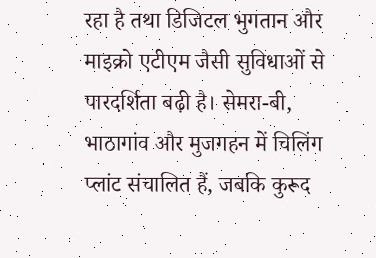रहा है तथा डिजिटल भुगतान और माइक्रो एटीएम जैसी सुविधाओं से पारदर्शिता बढ़ी है। सेमरा-बी, भाठागांव और मुजगहन में चिलिंग प्लांट संचालित हैं, जबकि कुरूद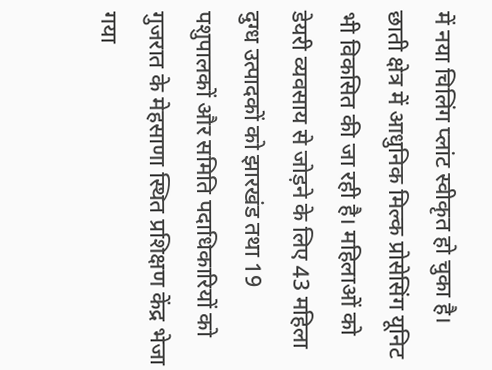में नया चिलिंग प्लांट स्वीकृत हो चुका है।
छाती क्षेत्र में आधुनिक मिल्क प्रोसेसिंग यूनिट भी विकसित की जा रही है। महिलाओं को डेयरी व्यवसाय से जोड़ने के लिए 43 महिला दुग्ध उत्पादकों को झारखंड तथा 19 पशुपालकों और समिति पदाधिकारियों को गुजरात के मेहसाणा स्थित प्रशिक्षण केंद्र भेजा गया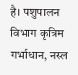है। पशुपालन विभाग कृत्रिम गर्भाधान, नस्ल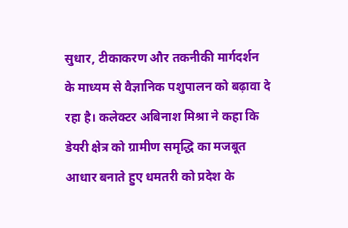सुधार, टीकाकरण और तकनीकी मार्गदर्शन के माध्यम से वैज्ञानिक पशुपालन को बढ़ावा दे रहा है। कलेक्टर अबिनाश मिश्रा ने कहा कि डेयरी क्षेत्र को ग्रामीण समृद्धि का मजबूत आधार बनाते हुए धमतरी को प्रदेश के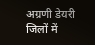अग्रणी डेयरी जिलों में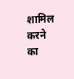शामिल करने का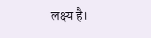लक्ष्य है।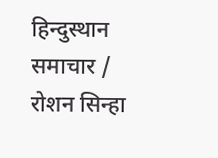हिन्दुस्थान समाचार / रोशन सिन्हा